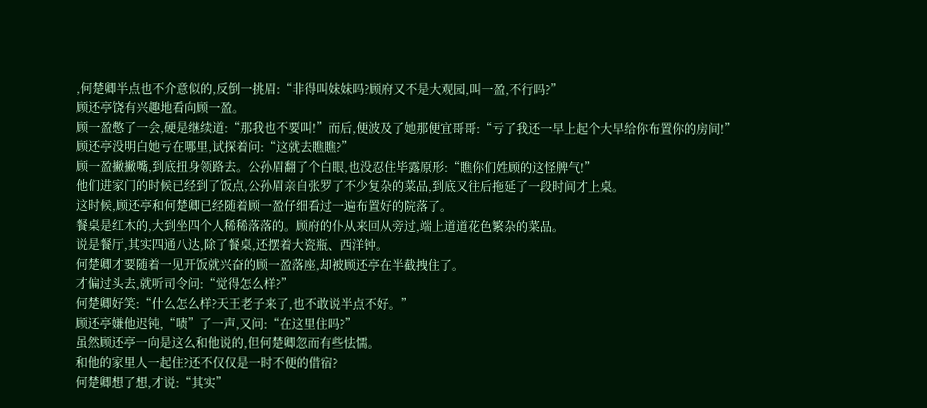,何楚卿半点也不介意似的,反倒一挑眉:“非得叫妹妹吗?顾府又不是大观园,叫一盈,不行吗?”
顾还亭饶有兴趣地看向顾一盈。
顾一盈憋了一会,硬是继续道:“那我也不要叫!”而后,便波及了她那便宜哥哥:“亏了我还一早上起个大早给你布置你的房间!”
顾还亭没明白她亏在哪里,试探着问:“这就去瞧瞧?”
顾一盈撇撇嘴,到底扭身领路去。公孙眉翻了个白眼,也没忍住毕露原形:“瞧你们姓顾的这怪脾气!”
他们进家门的时候已经到了饭点,公孙眉亲自张罗了不少复杂的菜品,到底又往后拖延了一段时间才上桌。
这时候,顾还亭和何楚卿已经随着顾一盈仔细看过一遍布置好的院落了。
餐桌是红木的,大到坐四个人稀稀落落的。顾府的仆从来回从旁过,端上道道花色繁杂的菜品。
说是餐厅,其实四通八达,除了餐桌,还摆着大瓷瓶、西洋钟。
何楚卿才要随着一见开饭就兴奋的顾一盈落座,却被顾还亭在半截拽住了。
才偏过头去,就听司令问:“觉得怎么样?”
何楚卿好笑:“什么怎么样?天王老子来了,也不敢说半点不好。”
顾还亭嫌他迟钝,“啧”了一声,又问:“在这里住吗?”
虽然顾还亭一向是这么和他说的,但何楚卿忽而有些怯懦。
和他的家里人一起住?还不仅仅是一时不便的借宿?
何楚卿想了想,才说:“其实”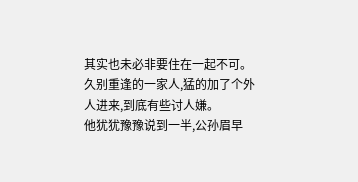其实也未必非要住在一起不可。
久别重逢的一家人,猛的加了个外人进来,到底有些讨人嫌。
他犹犹豫豫说到一半,公孙眉早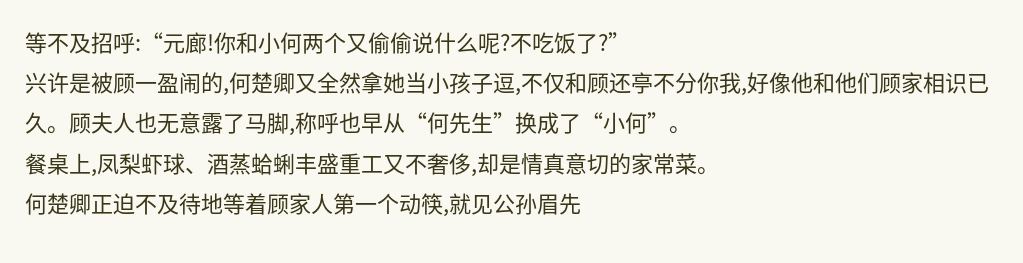等不及招呼:“元廊!你和小何两个又偷偷说什么呢?不吃饭了?”
兴许是被顾一盈闹的,何楚卿又全然拿她当小孩子逗,不仅和顾还亭不分你我,好像他和他们顾家相识已久。顾夫人也无意露了马脚,称呼也早从“何先生”换成了“小何”。
餐桌上,凤梨虾球、酒蒸蛤蜊丰盛重工又不奢侈,却是情真意切的家常菜。
何楚卿正迫不及待地等着顾家人第一个动筷,就见公孙眉先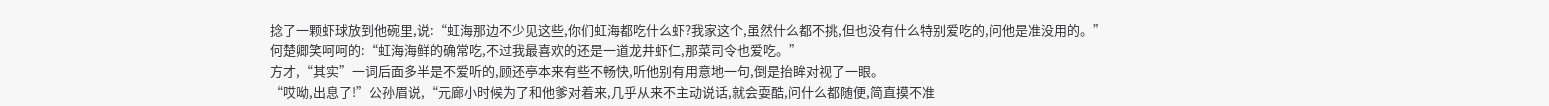捻了一颗虾球放到他碗里,说:“虹海那边不少见这些,你们虹海都吃什么虾?我家这个,虽然什么都不挑,但也没有什么特别爱吃的,问他是准没用的。”
何楚卿笑呵呵的:“虹海海鲜的确常吃,不过我最喜欢的还是一道龙井虾仁,那菜司令也爱吃。”
方才,“其实”一词后面多半是不爱听的,顾还亭本来有些不畅快,听他别有用意地一句,倒是抬眸对视了一眼。
“哎呦,出息了!”公孙眉说,“元廊小时候为了和他爹对着来,几乎从来不主动说话,就会耍酷,问什么都随便,简直摸不准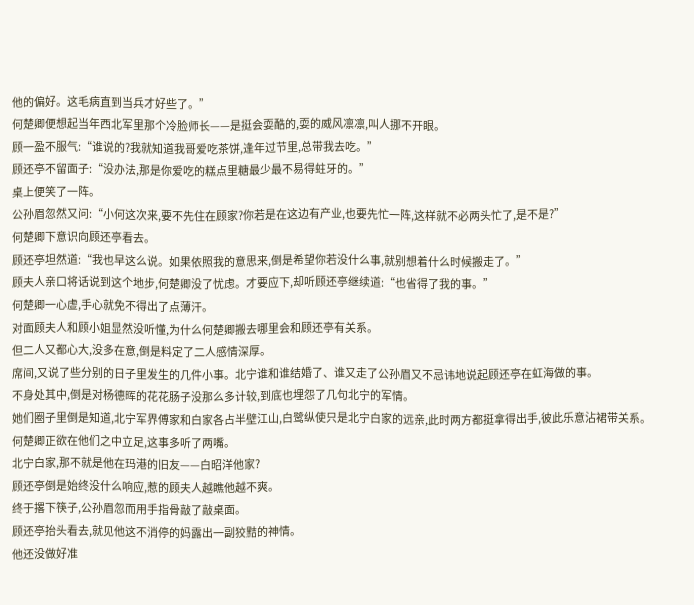他的偏好。这毛病直到当兵才好些了。”
何楚卿便想起当年西北军里那个冷脸师长——是挺会耍酷的,耍的威风凛凛,叫人挪不开眼。
顾一盈不服气:“谁说的?我就知道我哥爱吃茶饼,逢年过节里,总带我去吃。”
顾还亭不留面子:“没办法,那是你爱吃的糕点里糖最少最不易得蛀牙的。”
桌上便笑了一阵。
公孙眉忽然又问:“小何这次来,要不先住在顾家?你若是在这边有产业,也要先忙一阵,这样就不必两头忙了,是不是?”
何楚卿下意识向顾还亭看去。
顾还亭坦然道:“我也早这么说。如果依照我的意思来,倒是希望你若没什么事,就别想着什么时候搬走了。”
顾夫人亲口将话说到这个地步,何楚卿没了忧虑。才要应下,却听顾还亭继续道:“也省得了我的事。”
何楚卿一心虚,手心就免不得出了点薄汗。
对面顾夫人和顾小姐显然没听懂,为什么何楚卿搬去哪里会和顾还亭有关系。
但二人又都心大,没多在意,倒是料定了二人感情深厚。
席间,又说了些分别的日子里发生的几件小事。北宁谁和谁结婚了、谁又走了公孙眉又不忌讳地说起顾还亭在虹海做的事。
不身处其中,倒是对杨德晖的花花肠子没那么多计较,到底也埋怨了几句北宁的军情。
她们圈子里倒是知道,北宁军界傅家和白家各占半壁江山,白鹭纵使只是北宁白家的远亲,此时两方都挺拿得出手,彼此乐意沾裙带关系。
何楚卿正欲在他们之中立足,这事多听了两嘴。
北宁白家,那不就是他在玛港的旧友——白昭洋他家?
顾还亭倒是始终没什么响应,惹的顾夫人越瞧他越不爽。
终于撂下筷子,公孙眉忽而用手指骨敲了敲桌面。
顾还亭抬头看去,就见他这不消停的妈露出一副狡黠的神情。
他还没做好准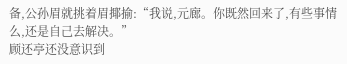备,公孙眉就挑着眉揶揄:“我说,元廊。你既然回来了,有些事情么,还是自己去解决。”
顾还亭还没意识到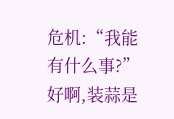危机:“我能有什么事?”
好啊,装蒜是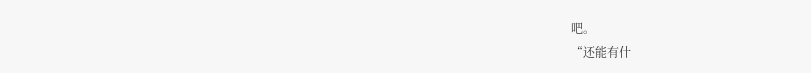吧。
“还能有什